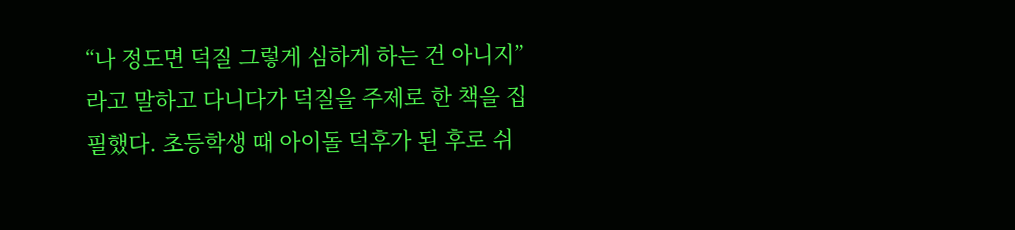“나 정도면 덕질 그렇게 심하게 하는 건 아니지”라고 말하고 다니다가 덕질을 주제로 한 책을 집필했다. 초등학생 때 아이돌 덕후가 된 후로 쉬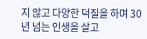지 않고 다양한 덕질을 하며 30년 넘는 인생을 살고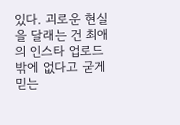있다. 괴로운 현실을 달래는 건 최애의 인스타 업로드밖에 없다고 굳게 믿는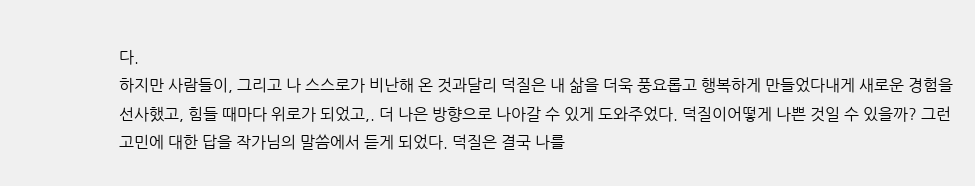다.
하지만 사람들이, 그리고 나 스스로가 비난해 온 것과달리 덕질은 내 삶을 더욱 풍요롭고 행복하게 만들었다내게 새로운 경험을 선사했고, 힘들 때마다 위로가 되었고,. 더 나은 방향으로 나아갈 수 있게 도와주었다. 덕질이어떻게 나쁜 것일 수 있을까? 그런 고민에 대한 답을 작가님의 말씀에서 듣게 되었다. 덕질은 결국 나를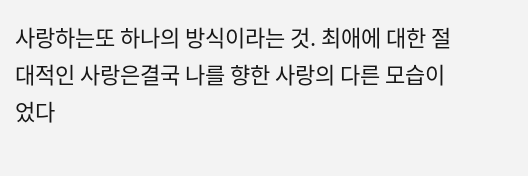사랑하는또 하나의 방식이라는 것. 최애에 대한 절대적인 사랑은결국 나를 향한 사랑의 다른 모습이었다